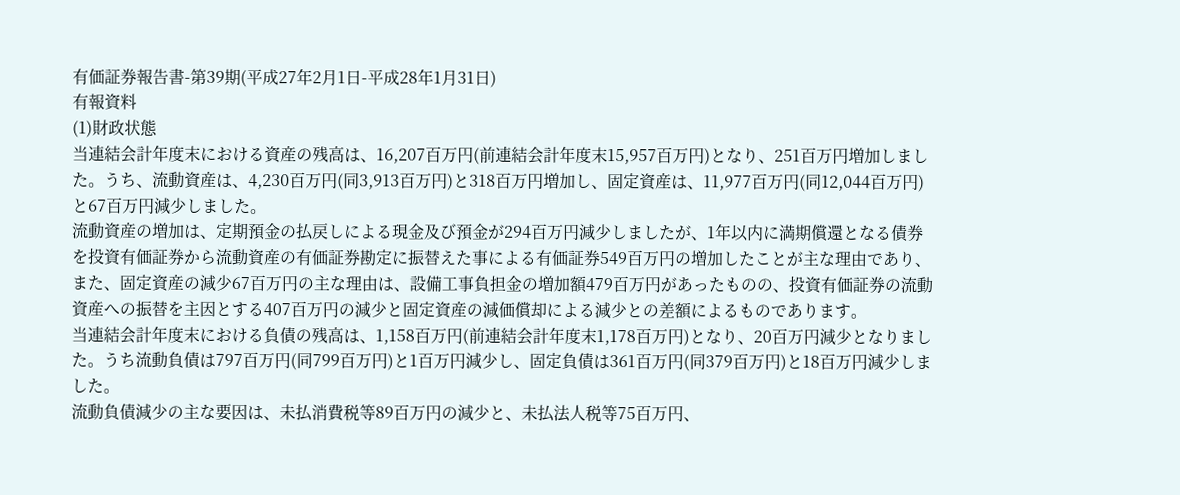有価証券報告書-第39期(平成27年2月1日-平成28年1月31日)
有報資料
(1)財政状態
当連結会計年度末における資産の残高は、16,207百万円(前連結会計年度末15,957百万円)となり、251百万円増加しました。うち、流動資産は、4,230百万円(同3,913百万円)と318百万円増加し、固定資産は、11,977百万円(同12,044百万円)と67百万円減少しました。
流動資産の増加は、定期預金の払戻しによる現金及び預金が294百万円減少しましたが、1年以内に満期償還となる債券を投資有価証券から流動資産の有価証券勘定に振替えた事による有価証券549百万円の増加したことが主な理由であり、また、固定資産の減少67百万円の主な理由は、設備工事負担金の増加額479百万円があったものの、投資有価証券の流動資産への振替を主因とする407百万円の減少と固定資産の減価償却による減少との差額によるものであります。
当連結会計年度末における負債の残高は、1,158百万円(前連結会計年度末1,178百万円)となり、20百万円減少となりました。うち流動負債は797百万円(同799百万円)と1百万円減少し、固定負債は361百万円(同379百万円)と18百万円減少しました。
流動負債減少の主な要因は、未払消費税等89百万円の減少と、未払法人税等75百万円、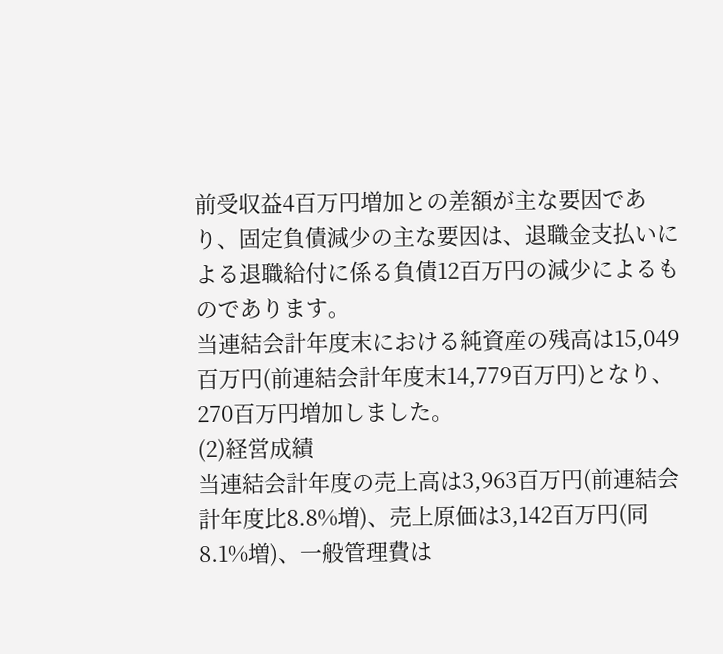前受収益4百万円増加との差額が主な要因であり、固定負債減少の主な要因は、退職金支払いによる退職給付に係る負債12百万円の減少によるものであります。
当連結会計年度末における純資産の残高は15,049百万円(前連結会計年度末14,779百万円)となり、270百万円増加しました。
(2)経営成績
当連結会計年度の売上高は3,963百万円(前連結会計年度比8.8%増)、売上原価は3,142百万円(同8.1%増)、一般管理費は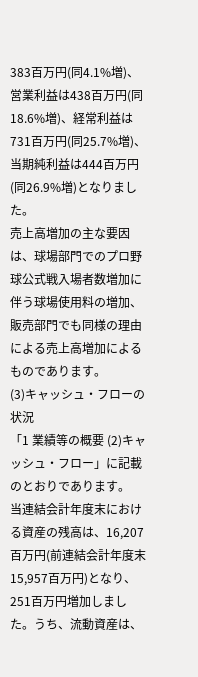383百万円(同4.1%増)、営業利益は438百万円(同18.6%増)、経常利益は731百万円(同25.7%増)、当期純利益は444百万円(同26.9%増)となりました。
売上高増加の主な要因は、球場部門でのプロ野球公式戦入場者数増加に伴う球場使用料の増加、販売部門でも同様の理由による売上高増加によるものであります。
(3)キャッシュ・フローの状況
「1 業績等の概要 (2)キャッシュ・フロー」に記載のとおりであります。
当連結会計年度末における資産の残高は、16,207百万円(前連結会計年度末15,957百万円)となり、251百万円増加しました。うち、流動資産は、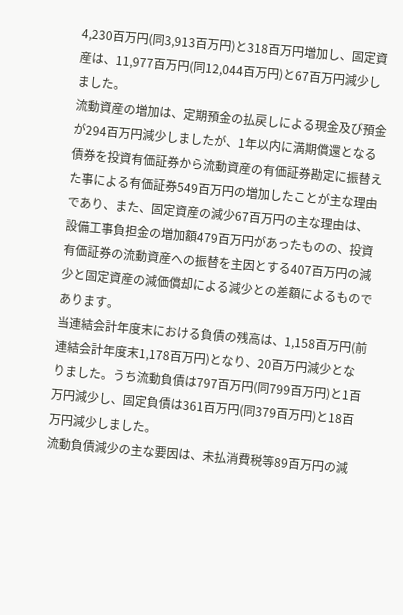4,230百万円(同3,913百万円)と318百万円増加し、固定資産は、11,977百万円(同12,044百万円)と67百万円減少しました。
流動資産の増加は、定期預金の払戻しによる現金及び預金が294百万円減少しましたが、1年以内に満期償還となる債券を投資有価証券から流動資産の有価証券勘定に振替えた事による有価証券549百万円の増加したことが主な理由であり、また、固定資産の減少67百万円の主な理由は、設備工事負担金の増加額479百万円があったものの、投資有価証券の流動資産への振替を主因とする407百万円の減少と固定資産の減価償却による減少との差額によるものであります。
当連結会計年度末における負債の残高は、1,158百万円(前連結会計年度末1,178百万円)となり、20百万円減少となりました。うち流動負債は797百万円(同799百万円)と1百万円減少し、固定負債は361百万円(同379百万円)と18百万円減少しました。
流動負債減少の主な要因は、未払消費税等89百万円の減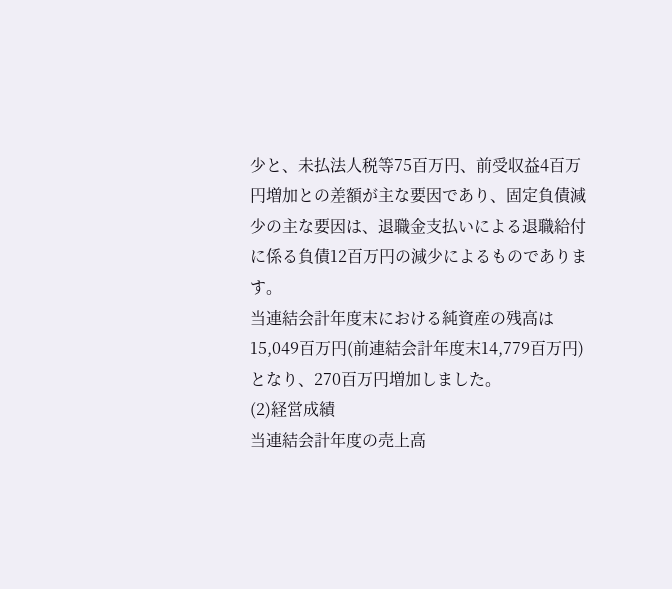少と、未払法人税等75百万円、前受収益4百万円増加との差額が主な要因であり、固定負債減少の主な要因は、退職金支払いによる退職給付に係る負債12百万円の減少によるものであります。
当連結会計年度末における純資産の残高は15,049百万円(前連結会計年度末14,779百万円)となり、270百万円増加しました。
(2)経営成績
当連結会計年度の売上高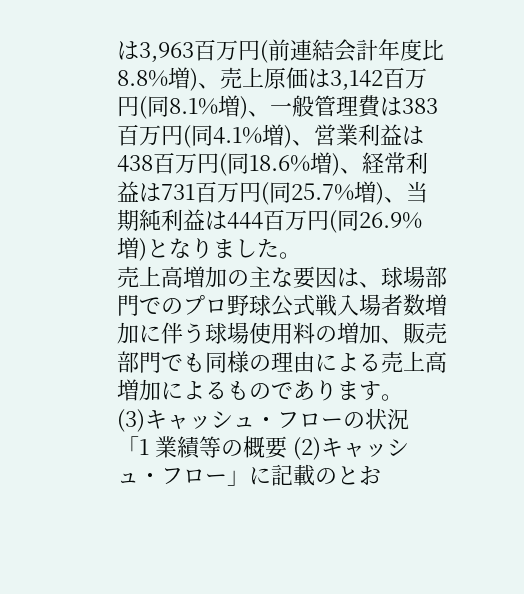は3,963百万円(前連結会計年度比8.8%増)、売上原価は3,142百万円(同8.1%増)、一般管理費は383百万円(同4.1%増)、営業利益は438百万円(同18.6%増)、経常利益は731百万円(同25.7%増)、当期純利益は444百万円(同26.9%増)となりました。
売上高増加の主な要因は、球場部門でのプロ野球公式戦入場者数増加に伴う球場使用料の増加、販売部門でも同様の理由による売上高増加によるものであります。
(3)キャッシュ・フローの状況
「1 業績等の概要 (2)キャッシュ・フロー」に記載のとお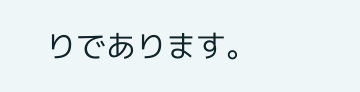りであります。